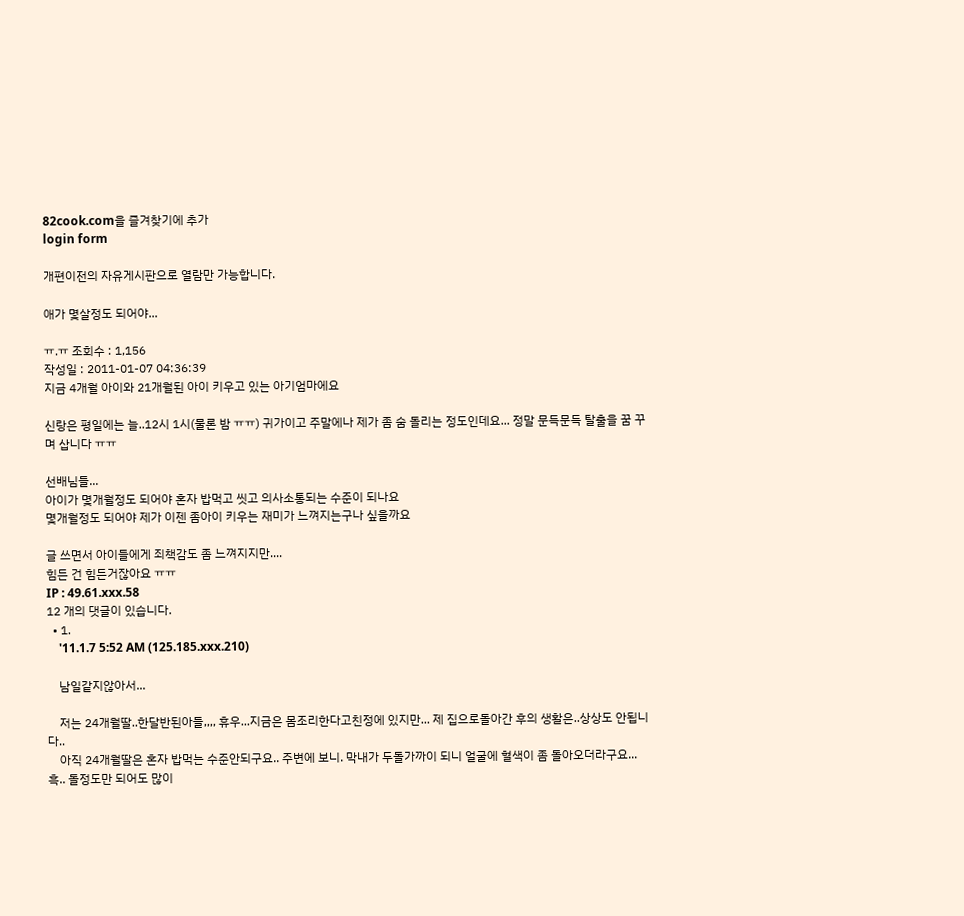82cook.com을 즐겨찾기에 추가
login form

개편이전의 자유게시판으로 열람만 가능합니다.

애가 몇살정도 되어야...

ㅠ.ㅠ 조회수 : 1,156
작성일 : 2011-01-07 04:36:39
지금 4개월 아이와 21개월된 아이 키우고 있는 아기엄마에요

신랑은 평일에는 늘..12시 1시(물론 밤 ㅠㅠ) 귀가이고 주말에나 제가 좀 숨 돌리는 정도인데요... 정말 문득문득 탈출을 꿈 꾸며 삽니다 ㅠㅠ

선배님들...
아이가 몇개월정도 되어야 혼자 밥먹고 씻고 의사소통되는 수준이 되나요
몇개월정도 되어야 제가 이젠 좀아이 키우는 재미가 느껴지는구나 싶을까요

글 쓰면서 아이들에게 죄책감도 좀 느껴지지만....
힘든 건 힘든거잖아요 ㅠㅠ
IP : 49.61.xxx.58
12 개의 댓글이 있습니다.
  • 1.
    '11.1.7 5:52 AM (125.185.xxx.210)

    남일같지않아서...

    저는 24개월딸..한달반된아들,,,, 휴우...지금은 몸조리한다고친정에 있지만... 제 집으로돌아간 후의 생활은..상상도 안됩니다..
    아직 24개월딸은 혼자 밥먹는 수준안되구요.. 주변에 보니. 막내가 두돌가까이 되니 얼굴에 혈색이 좀 돌아오더라구요...흑.. 돌정도만 되어도 많이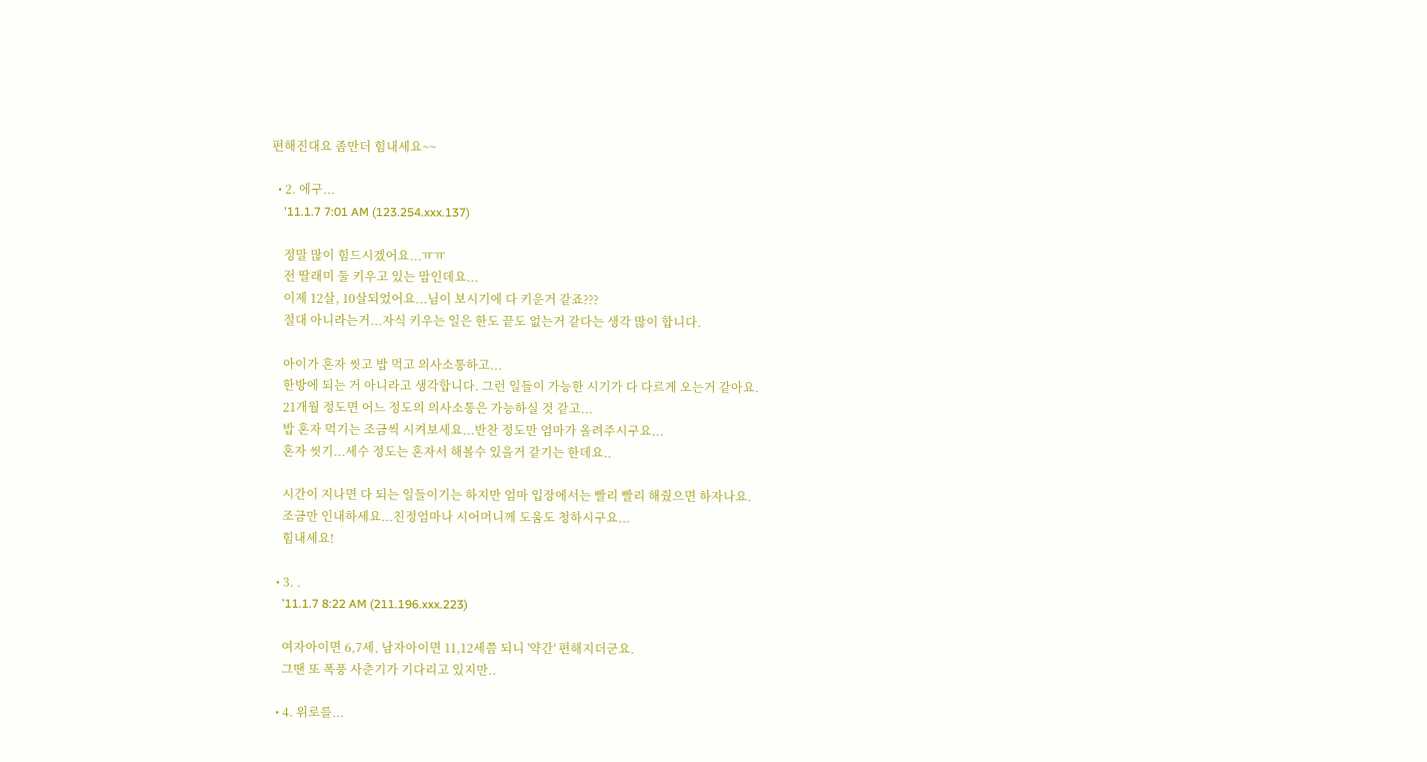편해진대요 좀만더 힘내세요~~

  • 2. 에구...
    '11.1.7 7:01 AM (123.254.xxx.137)

    정말 많이 힘드시겠어요...ㅠㅠ
    전 딸래미 둘 키우고 있는 맘인데요...
    이제 12살, 10살되었어요...님이 보시기에 다 키운거 같죠???
    절대 아니라는거...자식 키우는 일은 한도 끝도 없는거 같다는 생각 많이 합니다.

    아이가 혼자 씻고 밥 먹고 의사소통하고...
    한방에 되는 거 아니라고 생각합니다. 그런 일들이 가능한 시기가 다 다르게 오는거 같아요.
    21개월 정도면 어느 정도의 의사소통은 가능하실 것 같고...
    밥 혼자 먹기는 조금씩 시켜보세요...반찬 정도만 엄마가 올려주시구요...
    혼자 씻기...세수 정도는 혼자서 해볼수 있을거 같기는 한데요..

    시간이 지나면 다 되는 일들이기는 하지만 엄마 입장에서는 빨리 빨리 해줬으면 하자나요.
    조금만 인내하세요...친정엄마나 시어머니께 도움도 청하시구요...
    힘내세요!

  • 3. .
    '11.1.7 8:22 AM (211.196.xxx.223)

    여자아이면 6,7세, 남자아이면 11,12세쯤 되니 '약간' 편해지더군요.
    그땐 또 폭풍 사춘기가 기다리고 있지만..

  • 4. 위로를...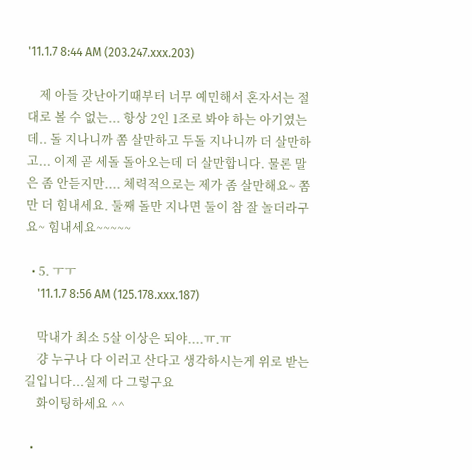'11.1.7 8:44 AM (203.247.xxx.203)

    제 아들 갓난아기때부터 너무 예민해서 혼자서는 절대로 볼 수 없는... 항상 2인 1조로 봐야 하는 아기였는데.. 돌 지나니까 쫌 살만하고 두돌 지나니까 더 살만하고... 이제 곧 세돌 돌아오는데 더 살만합니다. 물론 말은 좀 안듣지만.... 체력적으로는 제가 좀 살만해요~ 쫌만 더 힘내세요. 둘째 돌만 지나면 둘이 참 잘 놀더라구요~ 힘내세요~~~~~

  • 5. ㅜㅜ
    '11.1.7 8:56 AM (125.178.xxx.187)

    막내가 최소 5살 이상은 되야....ㅠ.ㅠ
    걍 누구나 다 이러고 산다고 생각하시는게 위로 받는 길입니다...실제 다 그렇구요
    화이팅하세요 ^^

  •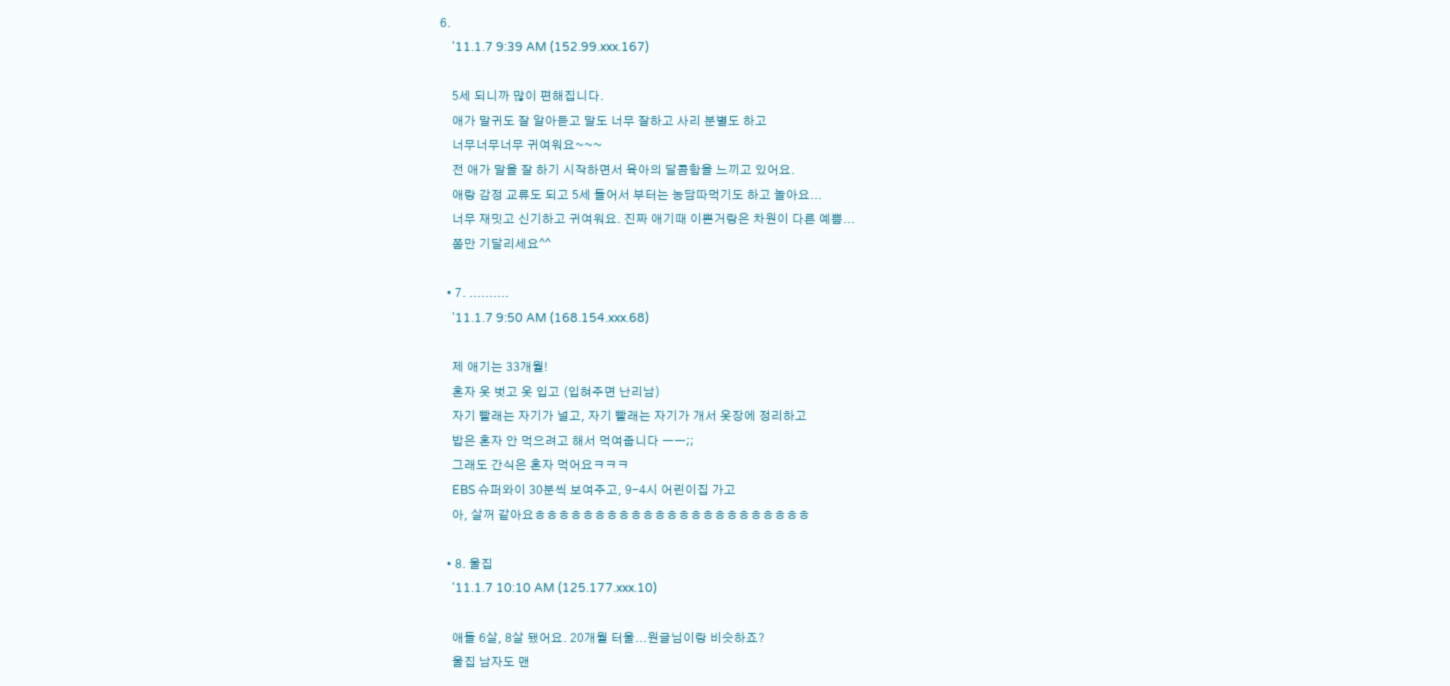6.
    '11.1.7 9:39 AM (152.99.xxx.167)

    5세 되니까 많이 편해집니다.
    애가 말귀도 잘 알아듣고 말도 너무 잘하고 사리 분별도 하고
    너무너무너무 귀여워요~~~
    전 애가 말을 잘 하기 시작하면서 육아의 달콤함을 느끼고 있어요.
    애랑 감정 교류도 되고 5세 들어서 부터는 농담따먹기도 하고 놀아요...
    너무 재밋고 신기하고 귀여워요. 진짜 애기때 이쁜거랑은 차원이 다른 예쁨...
    쫌만 기달리세요^^

  • 7. ..........
    '11.1.7 9:50 AM (168.154.xxx.68)

    제 애기는 33개월!
    혼자 옷 벗고 옷 입고 (입혀주면 난리남)
    자기 빨래는 자기가 널고, 자기 빨래는 자기가 개서 옷장에 정리하고
    밥은 혼자 안 먹으려고 해서 먹여줍니다 ㅡㅡ;;
    그래도 간식은 혼자 먹어요ㅋㅋㅋ
    EBS 슈퍼와이 30분씩 보여주고, 9-4시 어린이집 가고
    아, 살꺼 같아요ㅎㅎㅎㅎㅎㅎㅎㅎㅎㅎㅎㅎㅎㅎㅎㅎㅎㅎㅎㅎㅎㅎㅎ

  • 8. 울집
    '11.1.7 10:10 AM (125.177.xxx.10)

    애들 6살, 8살 됐어요. 20개월 터울...원글님이랑 비슷하죠?
    울집 남자도 맨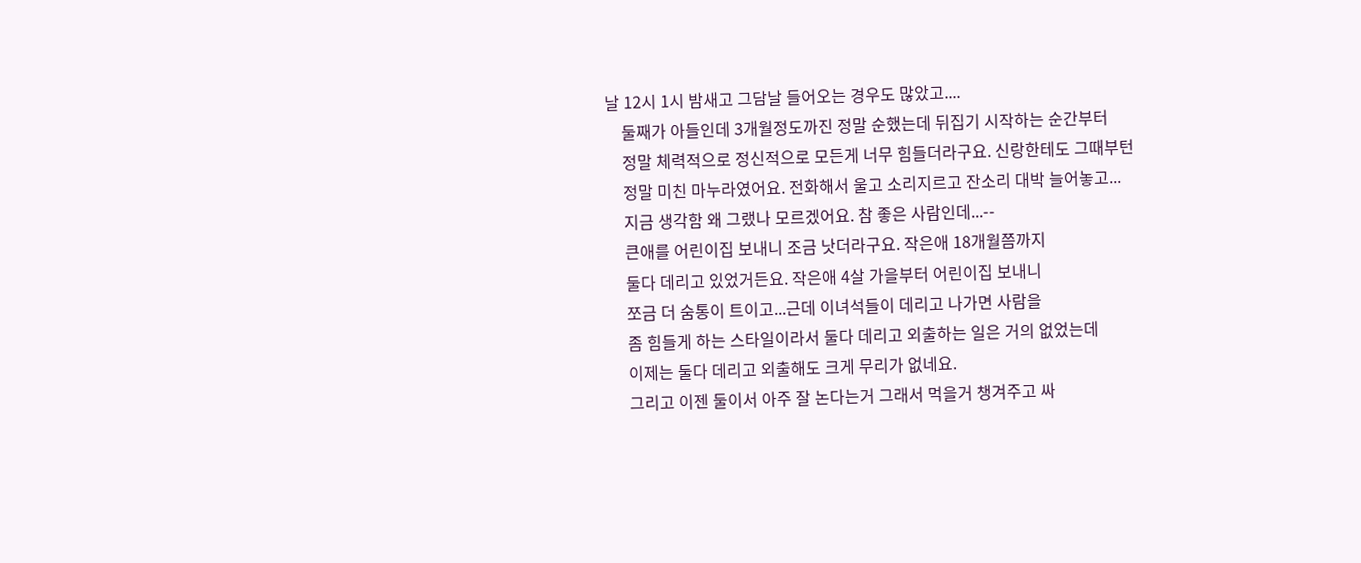날 12시 1시 밤새고 그담날 들어오는 경우도 많았고....
    둘째가 아들인데 3개월정도까진 정말 순했는데 뒤집기 시작하는 순간부터
    정말 체력적으로 정신적으로 모든게 너무 힘들더라구요. 신랑한테도 그때부턴
    정말 미친 마누라였어요. 전화해서 울고 소리지르고 잔소리 대박 늘어놓고...
    지금 생각함 왜 그랬나 모르겠어요. 참 좋은 사람인데...--
    큰애를 어린이집 보내니 조금 낫더라구요. 작은애 18개월쯤까지
    둘다 데리고 있었거든요. 작은애 4살 가을부터 어린이집 보내니
    쪼금 더 숨통이 트이고...근데 이녀석들이 데리고 나가면 사람을
    좀 힘들게 하는 스타일이라서 둘다 데리고 외출하는 일은 거의 없었는데
    이제는 둘다 데리고 외출해도 크게 무리가 없네요.
    그리고 이젠 둘이서 아주 잘 논다는거 그래서 먹을거 챙겨주고 싸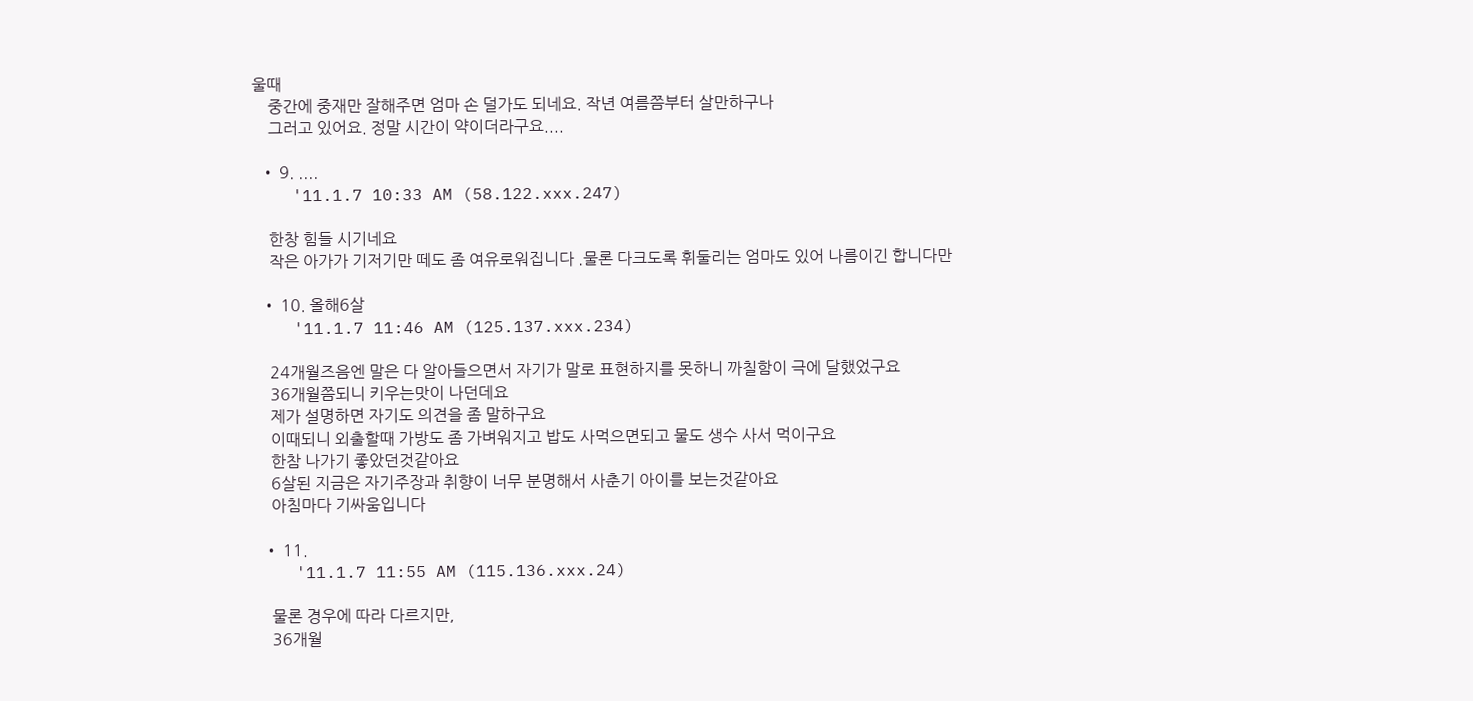울때
    중간에 중재만 잘해주면 엄마 손 덜가도 되네요. 작년 여름쯤부터 살만하구나
    그러고 있어요. 정말 시간이 약이더라구요....

  • 9. ....
    '11.1.7 10:33 AM (58.122.xxx.247)

    한창 힘들 시기네요
    작은 아가가 기저기만 떼도 좀 여유로워집니다 .물론 다크도록 휘둘리는 엄마도 있어 나름이긴 합니다만

  • 10. 올해6살
    '11.1.7 11:46 AM (125.137.xxx.234)

    24개월즈음엔 말은 다 알아들으면서 자기가 말로 표현하지를 못하니 까칠함이 극에 달했었구요
    36개월쯤되니 키우는맛이 나던데요
    제가 설명하면 자기도 의견을 좀 말하구요
    이때되니 외출할때 가방도 좀 가벼워지고 밥도 사먹으면되고 물도 생수 사서 먹이구요
    한참 나가기 좋았던것같아요
    6살된 지금은 자기주장과 취향이 너무 분명해서 사춘기 아이를 보는것같아요
    아침마다 기싸움입니다

  • 11.
    '11.1.7 11:55 AM (115.136.xxx.24)

    물론 경우에 따라 다르지만,
    36개월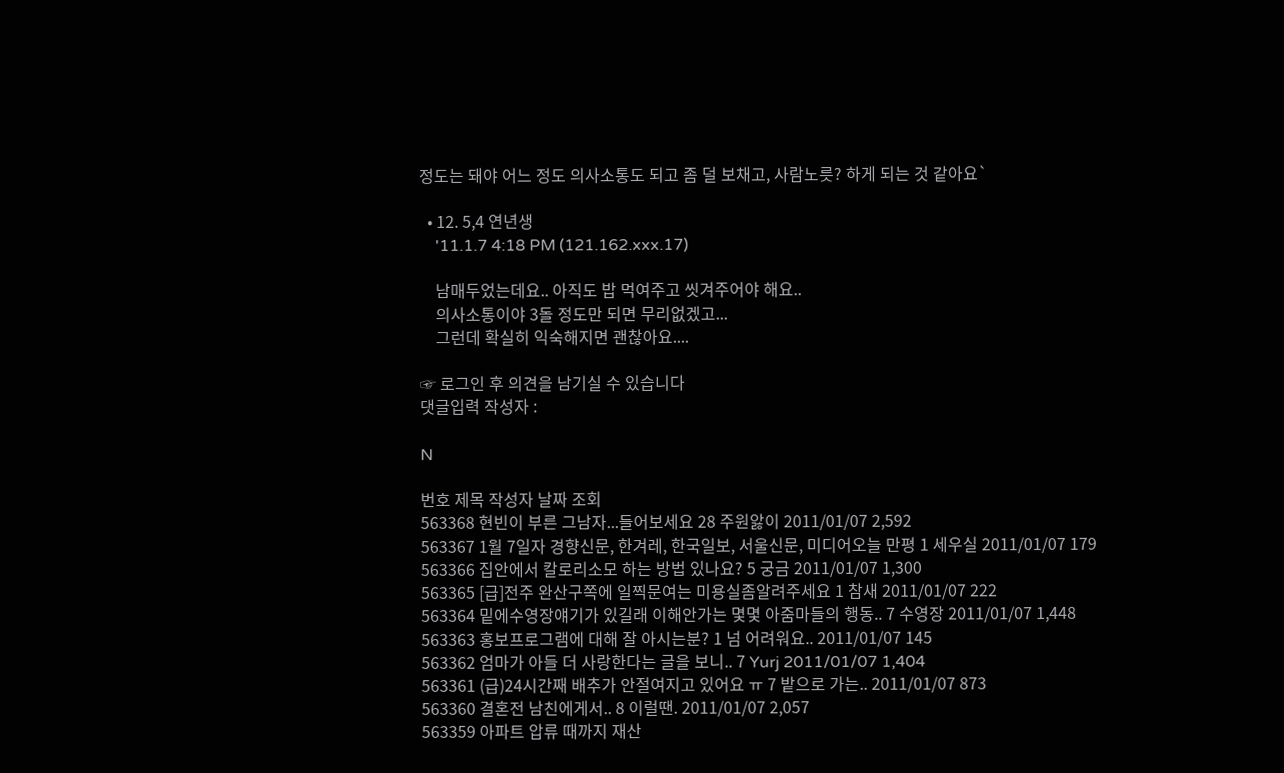정도는 돼야 어느 정도 의사소통도 되고 좀 덜 보채고, 사람노릇? 하게 되는 것 같아요`

  • 12. 5,4 연년생
    '11.1.7 4:18 PM (121.162.xxx.17)

    남매두었는데요.. 아직도 밥 먹여주고 씻겨주어야 해요..
    의사소통이야 3돌 정도만 되면 무리없겠고...
    그런데 확실히 익숙해지면 괜찮아요....

☞ 로그인 후 의견을 남기실 수 있습니다
댓글입력 작성자 :

N

번호 제목 작성자 날짜 조회
563368 현빈이 부른 그남자...들어보세요 28 주원앓이 2011/01/07 2,592
563367 1월 7일자 경향신문, 한겨레, 한국일보, 서울신문, 미디어오늘 만평 1 세우실 2011/01/07 179
563366 집안에서 칼로리소모 하는 방법 있나요? 5 궁금 2011/01/07 1,300
563365 [급]전주 완산구쪽에 일찍문여는 미용실좀알려주세요 1 참새 2011/01/07 222
563364 밑에수영장얘기가 있길래 이해안가는 몇몇 아줌마들의 행동.. 7 수영장 2011/01/07 1,448
563363 홍보프로그램에 대해 잘 아시는분? 1 넘 어려워요.. 2011/01/07 145
563362 엄마가 아들 더 사랑한다는 글을 보니.. 7 Yurj 2011/01/07 1,404
563361 (급)24시간째 배추가 안절여지고 있어요 ㅠ 7 밭으로 가는.. 2011/01/07 873
563360 결혼전 남친에게서.. 8 이럴땐. 2011/01/07 2,057
563359 아파트 압류 때까지 재산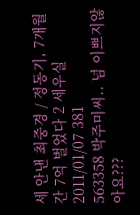세 안낸 최중경 / 정동기, 7개월간 7억 벌었다 2 세우실 2011/01/07 381
563358 박주미씨.. 넘 이쁘지않아요???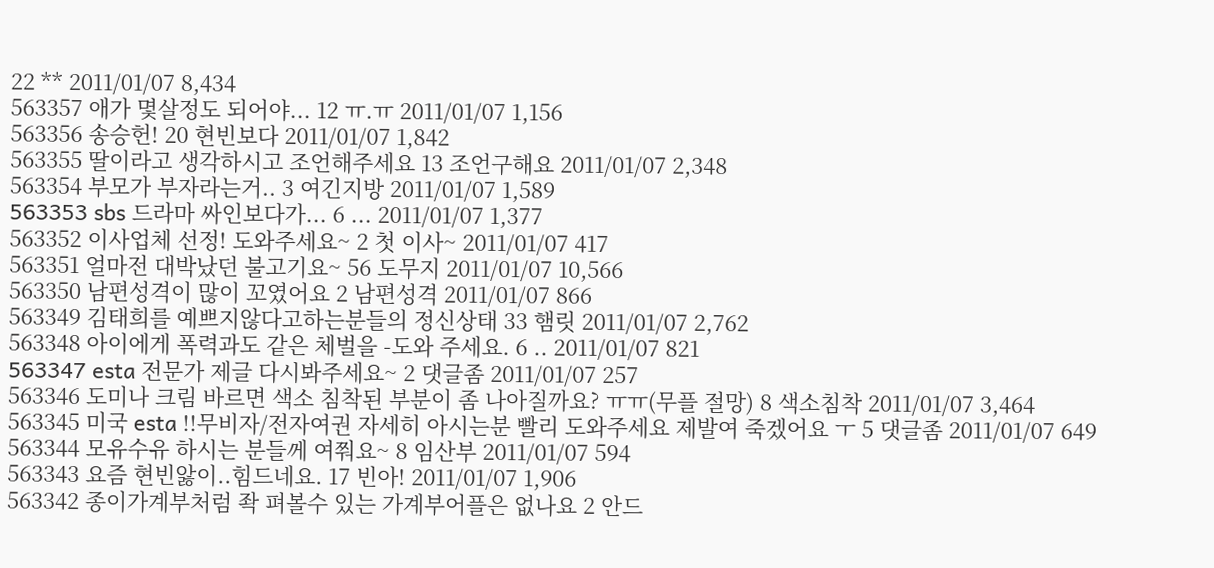22 ** 2011/01/07 8,434
563357 애가 몇살정도 되어야... 12 ㅠ.ㅠ 2011/01/07 1,156
563356 송승헌! 20 현빈보다 2011/01/07 1,842
563355 딸이라고 생각하시고 조언해주세요 13 조언구해요 2011/01/07 2,348
563354 부모가 부자라는거.. 3 여긴지방 2011/01/07 1,589
563353 sbs 드라마 싸인보다가... 6 ... 2011/01/07 1,377
563352 이사업체 선정! 도와주세요~ 2 첫 이사~ 2011/01/07 417
563351 얼마전 대박났던 불고기요~ 56 도무지 2011/01/07 10,566
563350 남편성격이 많이 꼬였어요 2 남편성격 2011/01/07 866
563349 김태희를 예쁘지않다고하는분들의 정신상태 33 햄릿 2011/01/07 2,762
563348 아이에게 폭력과도 같은 체벌을 -도와 주세요. 6 .. 2011/01/07 821
563347 esta 전문가 제글 다시봐주세요~ 2 댓글좀 2011/01/07 257
563346 도미나 크림 바르면 색소 침착된 부분이 좀 나아질까요? ㅠㅠ(무플 절망) 8 색소침착 2011/01/07 3,464
563345 미국 esta !!무비자/전자여권 자세히 아시는분 빨리 도와주세요 제발여 죽겠어요 ㅜ 5 댓글좀 2011/01/07 649
563344 모유수유 하시는 분들께 여쭤요~ 8 임산부 2011/01/07 594
563343 요즘 현빈앓이..힘드네요. 17 빈아! 2011/01/07 1,906
563342 종이가계부처럼 좍 펴볼수 있는 가계부어플은 없나요 2 안드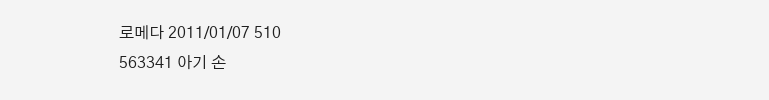로메다 2011/01/07 510
563341 아기 손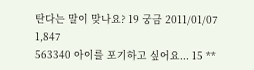탄다는 말이 맞나요? 19 궁금 2011/01/07 1,847
563340 아이를 포기하고 싶어요... 15 **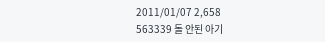2011/01/07 2,658
563339 돌 안된 아기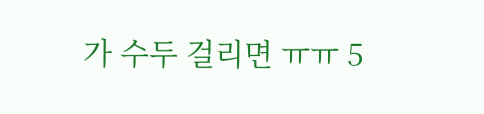가 수두 걸리면 ㅠㅠ 5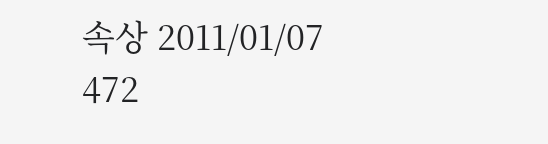속상 2011/01/07 472